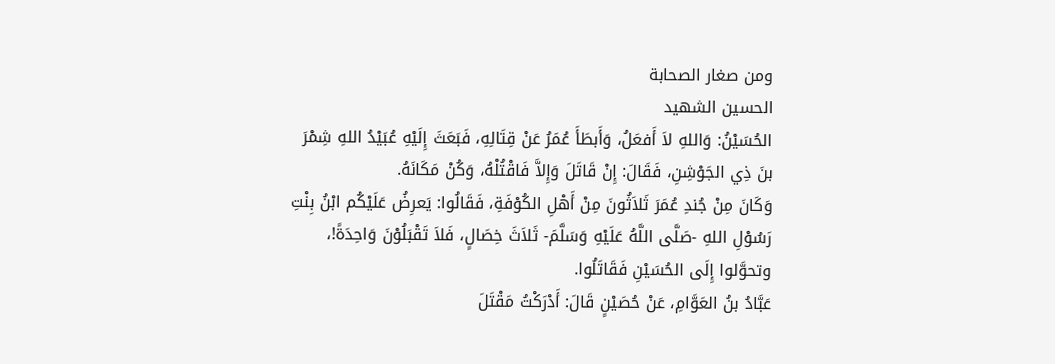ومن صغار الصحابة
الحسين الشهيد
الحُسَيْنُ: وَاللهِ لاَ أَفعَلُ، وَأَبطَأَ عُمَرُ عَنْ قِتَالِهِ، فَبَعَثَ إِلَيْهِ عُبَيْدُ اللهِ شِمْرَ بنَ ذِي الجَوْشِنِ، فَقَالَ: إِنْ قَاتَلَ وَإِلاَّ فَاقْتُلْهُ، وَكُنْ مَكَانَهُ.
وَكَانَ مِنْ جُندِ عُمَرَ ثَلاَثُونَ مِنْ أَهْلِ الكُوْفَةِ، فَقَالُوا: يَعرِضُ عَلَيْكُم ابْنُ بِنْتِ رَسُوْلِ اللهِ -صَلَّى اللَّهُ عَلَيْهِ وَسَلَّمَ- ثَلاَثَ خِصَالٍ، فَلاَ تَقْبَلُوْنَ وَاحِدَةً!، وتحوَّلوا إِلَى الحُسَيْنِ فَقَاتَلُوا.
عَبَّادُ بنُ العَوَّامِ، عَنْ حُصَيْنٍ قَالَ: أَدْرَكْتُ مَقْتَلَ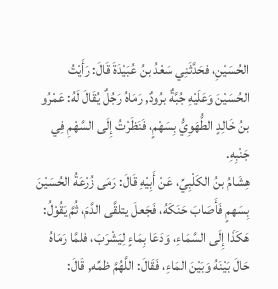الحُسَيْنِ، فحَدَّثَنِي سَعْدُ بنُ عُبَيْدَةَ قَالَ: رَأَيْتُ الحُسَيْنَ وَعَلَيْهِ جُبَّةٌ برُودٌ, رَمَاهُ رَجُلٌ يُقَالَ لَهُ: عَمْرُو بنُ خَالِدٍ الطُّهَوِيُّ بِسَهْمٍ، فَنَظَرْتُ إِلَى السَّهْمِ فِي جَنْبِهِ.
هِشَامُ بنُ الكَلْبِيِّ، عَنْ أَبِيْهِ قَالَ: رَمَى زُرْعَةُ الحُسَيْنَ بِسَهمٍ فَأَصَابَ حَنَكَهُ، فَجَعلَ يتلقَّى الدَّمَ، ثُمَّ يَقُوْلُ: هَكَذَا إِلَى السَّمَاءِ، وَدَعَا بِمَاءٍ لِيَشْرَبَ، فلمَّا رَمَاهُ حَالَ بَيْنَهُ وَبَيْنَ المَاءِ، فَقَالَ: اللَّهُمَّ ظمِّه, قَالَ: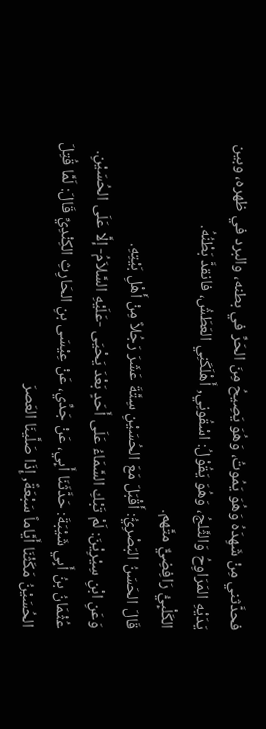فحدَّثني مِنْ شَهِدَهُ وَهُوَ يَمُوتُ، وَهُوَ يَصِيحُ مِنَ الحَرِّ في بطنه، والبرد في ظهره، وبين يَدَيْهِ المَرَاوِحُ وَالثَّلجُ، وَهُوَ يَقُوْلُ: اسْقُونِي, أَهْلَكَنِي العَطَشُ، فانقدَّ بَطْنُهُ.
الكَلْبِيُّ رَافِضِيٌّ متَّهم.
قَالَ الحَسَنُ البَصْرِيُّ: أَقْبَلَ مَعَ الحُسَيْنِ سِتَّةَ عَشَرَ رَجُلاً مِنْ أَهْلِ بَيْتِهِ.
وَعَنِ ابْنِ سِيْرِيْنَ: لَمْ تَبْكِ السَّمَاءُ عَلَى أَحَدٍ بَعْدَ يَحْيَى -عَلَيْهِ السَّلاَمُ- إلَّا عَلَى الحُسَيْنِ.
عُثْمَانُ بنُ أَبِي شَيْبَةَ: حَدَّثَنَا أَبِي، عَنْ جَدِّي، عَنْ عِيْسَى بنِ الحَارِثِ الكِنْدِيِّ قَالَ: لَمَّا قُتِلَ الحُسَيْنُ مَكَثْنَا أَيَّاماً سَبْعَةً, إِذَا صَلَّينَا العَصرَ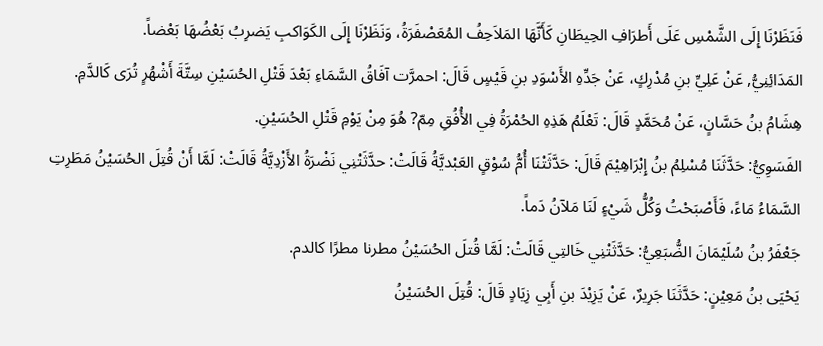فَنَظَرْنَا إِلَى الشَّمْسِ عَلَى أَطرَافِ الحِيطَانِ كَأَنَّهَا المَلاَحِفُ المُعَصْفَرَةُ، وَنَظَرْنَا إِلَى الكَوَاكبِ يَضرِبُ بَعْضُهَا بَعْضاً.
المَدَائِنِيُّ, عَنْ عَلِيِّ بنِ مُدْرِكٍ، عَنْ جَدِّهِ الأَسْوَدِ بنِ قَيْسٍ قَالَ: احمرَّت آفَاقُ السَّمَاءِ بَعْدَ قَتْلِ الحُسَيْنِ سِتَّةَ أَشْهُرٍ تُرَى كَالدَّمِ.
هِشَامُ بنُ حَسَّانٍ، عَنْ مُحَمَّدٍ قَالَ: تَعْلَمُ هَذِهِ الحُمْرَةُ فِي الأُفُقِ مِمّ? هُوَ مِنْ يَوْمِ قَتْلِ الحُسَيْنِ.
الفَسَوِيُّ: حَدَّثَنَا مُسْلِمُ بنُ إِبْرَاهِيْمَ قَالَ: حَدَّثَتْنَا أُمُّ سُوْقٍ العَبْديَّةُ قَالَتْ: حدَّثَتْنِي نَضْرَةُ الأَزْدِيَّةُ قَالَتْ: لَمَّا أَنْ قُتِلَ الحُسَيْنُ مَطَرِتِ السَّمَاءُ مَاءً، فَأَصْبَحْتُ وَكُلُّ شَيْءٍ لَنَا مَلآنُ دَماً.
جَعْفَرُ بنُ سُلَيْمَانَ الضُّبَعِيُّ: حَدَّثَتْنِي خَالتِي قَالَتْ: لَمَّا قُتلَ الحُسَيْنُ مطرنا مطرًا كالدم.
يَحْيَى بنُ مَعِيْنٍ: حَدَّثَنَا جَرِيرٌ، عَنْ يَزِيْدَ بنِ أَبِي زِيَادٍ قَالَ: قُتِلَ الحُسَيْنُ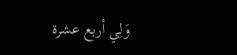وَلِي أربع عشرة